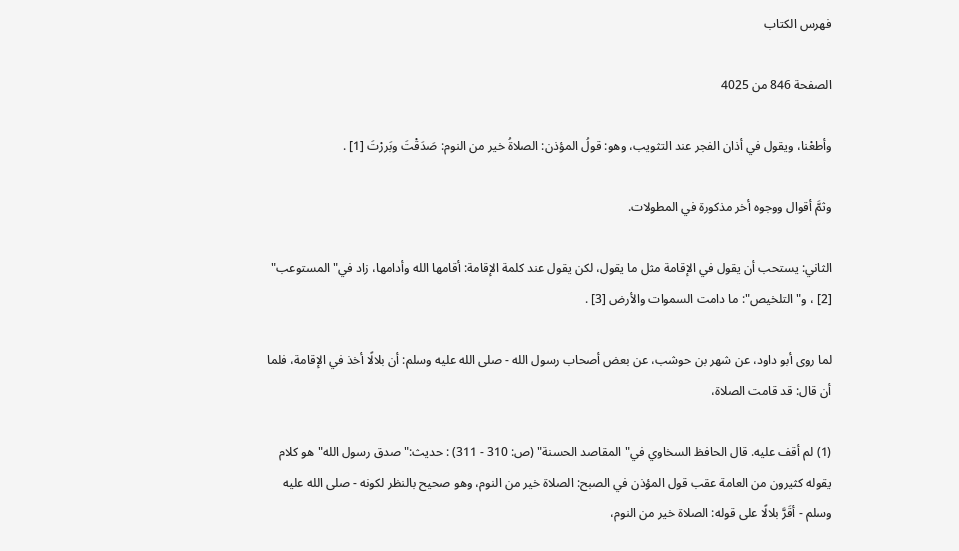فهرس الكتاب

الصفحة 846 من 4025

وأطعْنا، ويقول في أذان الفجر عند التثويب، وهو: قولُ المؤذن: الصلاةُ خير من النوم: صَدَقْتَ وبَررْتَ [1] .

وثمَّ أقوال ووجوه أخر مذكورة في المطولات.

الثاني: يستحب أن يقول في الإقامة مثل ما يقول، لكن يقول عند كلمة الإقامة: أقامها الله وأدامها، زاد في"المستوعب" [2] ، و"التلخيص": ما دامت السموات والأرض [3] .

لما روى أبو داود، عن شهر بن حوشب، عن بعض أصحاب رسول الله - صلى الله عليه وسلم: أن بلالًا أخذ في الإقامة، فلما أن قال: قد قامت الصلاة،

(1) لم أقف عليه. قال الحافظ السخاوي في"المقاصد الحسنة" (ص: 310 - 311) : حديث:"صدق رسول الله"هو كلام يقوله كثيرون من العامة عقب قول المؤذن في الصبح: الصلاة خير من النوم، وهو صحيح بالنظر لكونه - صلى الله عليه وسلم - أقَرَّ بلالًا على قوله: الصلاة خير من النوم،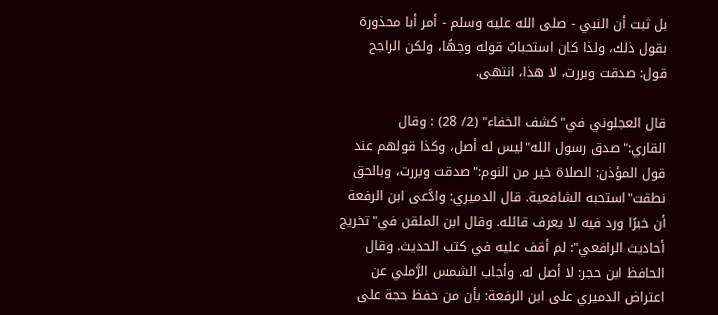بل ثبت أن النبي - صلى الله عليه وسلم - أمر أبا محذورة بقول ذلك، ولذا كان استحبابُ قوله وجهًا، ولكن الراجح قول: صدقت وبررت، لا هذا، انتهى.

قال العجلوني في"كشف الخفاء" (2/ 28) : وقال القاري:"صدق رسول الله"ليس له أصل، وكذا قولهم عند قول المؤذن: الصلاة خير من النوم:"صدقت وبررت، وبالحق نطقت"استحبه الشافعية. قال الدميري: وادَّعى ابن الرفعة أن خبرًا ورد فيه لا يعرف قائله. وقال ابن الملقن في"تخريج أحاديث الرافعي": لم أقف عليه في كتب الحديث. وقال الحافظ ابن حجر: لا أصل له. وأجاب الشمس الرَّملي عن اعتراض الدميري على ابن الرفعة: بأن من حفظ حجة على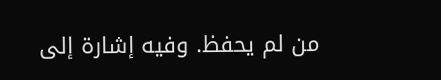من لم يحفظ. وفيه إشارة إلى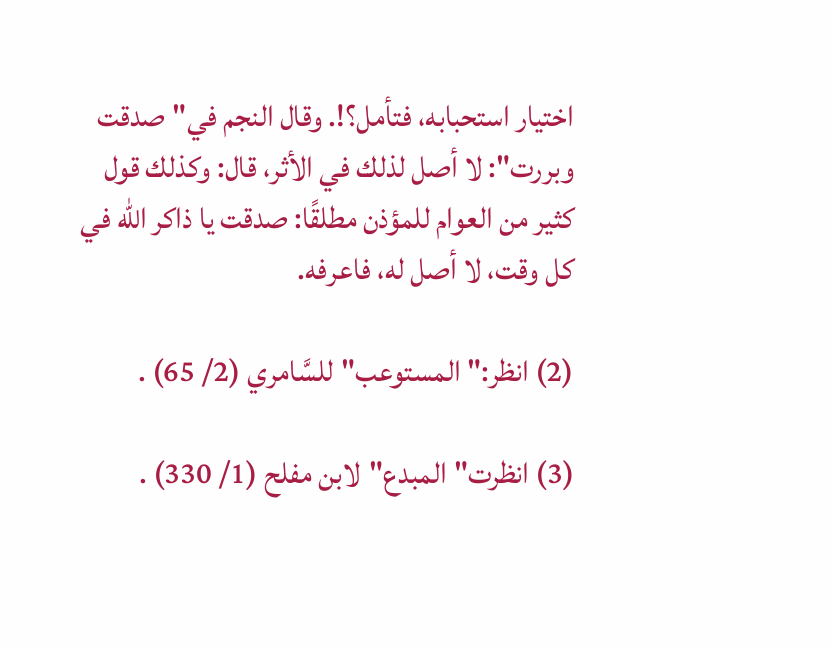اختيار استحبابه، فتأمل؟!. وقال النجم في"صدقت وبررت": لا أصل لذلك في الأثر، قال: وكذلك قول كثير من العوام للمؤذن مطلقًا: صدقت يا ذاكر الله في كل وقت، لا أصل له، فاعرفه.

(2) انظر:"المستوعب"للسَّامري (2/ 65) .

(3) انظرت"المبدع"لابن مفلح (1/ 330) .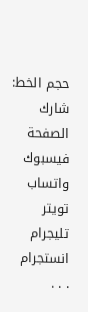حجم الخط:
شارك الصفحة
فيسبوك واتساب تويتر تليجرام انستجرام
. . .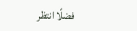فضلًا انتظر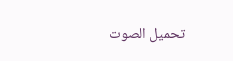تحميل الصوت